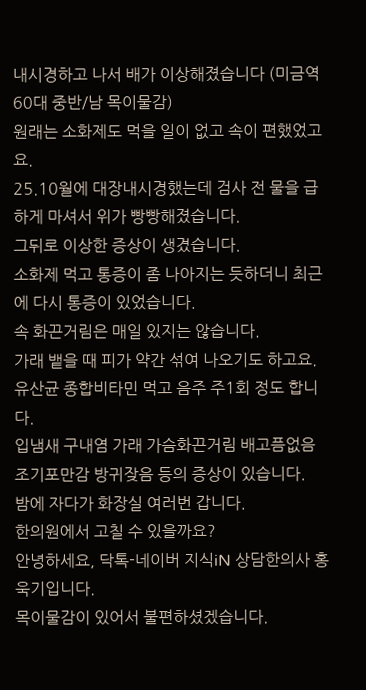내시경하고 나서 배가 이상해졌습니다 (미금역 60대 중반/남 목이물감)
원래는 소화제도 먹을 일이 없고 속이 편했었고요.
25.10월에 대장내시경했는데 검사 전 물을 급하게 마셔서 위가 빵빵해졌습니다.
그뒤로 이상한 증상이 생겼습니다.
소화제 먹고 통증이 좀 나아지는 듯하더니 최근에 다시 통증이 있었습니다.
속 화끈거림은 매일 있지는 않습니다.
가래 뱉을 때 피가 약간 섞여 나오기도 하고요.
유산균 종합비타민 먹고 음주 주1회 정도 합니다.
입냄새 구내염 가래 가슴화끈거림 배고픔없음 조기포만감 방귀잦음 등의 증상이 있습니다.
밤에 자다가 화장실 여러번 갑니다.
한의원에서 고칠 수 있을까요?
안녕하세요, 닥톡-네이버 지식iN 상담한의사 홍욱기입니다.
목이물감이 있어서 불편하셨겠습니다.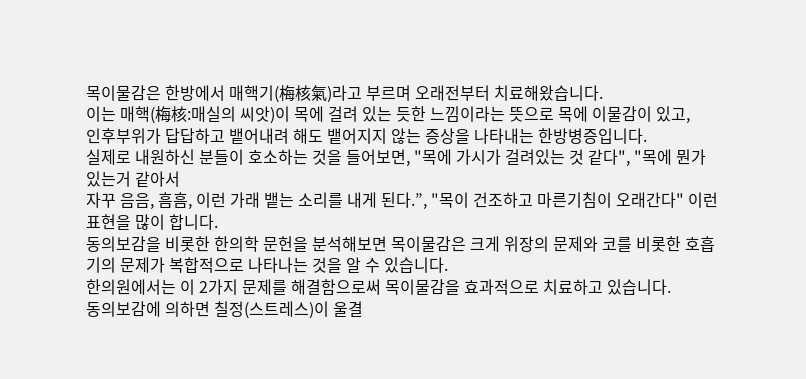목이물감은 한방에서 매핵기(梅核氣)라고 부르며 오래전부터 치료해왔습니다.
이는 매핵(梅核:매실의 씨앗)이 목에 걸려 있는 듯한 느낌이라는 뜻으로 목에 이물감이 있고,
인후부위가 답답하고 뱉어내려 해도 뱉어지지 않는 증상을 나타내는 한방병증입니다.
실제로 내원하신 분들이 호소하는 것을 들어보면, "목에 가시가 걸려있는 것 같다", "목에 뭔가 있는거 같아서
자꾸 음음, 흠흠, 이런 가래 뱉는 소리를 내게 된다.”, "목이 건조하고 마른기침이 오래간다" 이런 표현을 많이 합니다.
동의보감을 비롯한 한의학 문헌을 분석해보면 목이물감은 크게 위장의 문제와 코를 비롯한 호흡기의 문제가 복합적으로 나타나는 것을 알 수 있습니다.
한의원에서는 이 2가지 문제를 해결함으로써 목이물감을 효과적으로 치료하고 있습니다.
동의보감에 의하면 칠정(스트레스)이 울결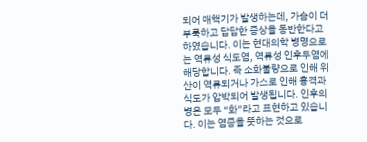되어 매핵기가 발생하는데, 가슴이 더부룩하고 답답한 증상을 동반한다고 하였습니다. 이는 현대의학 병명으로는 역류성 식도염, 역류성 인후두염에 해당합니다. 즉 소화불량으로 인해 위산이 역류되거나 가스로 인해 흉격과 식도가 압박되어 발생됩니다. 인후의 병은 모두 “화”라고 표현하고 있습니다. 이는 염증을 뜻하는 것으로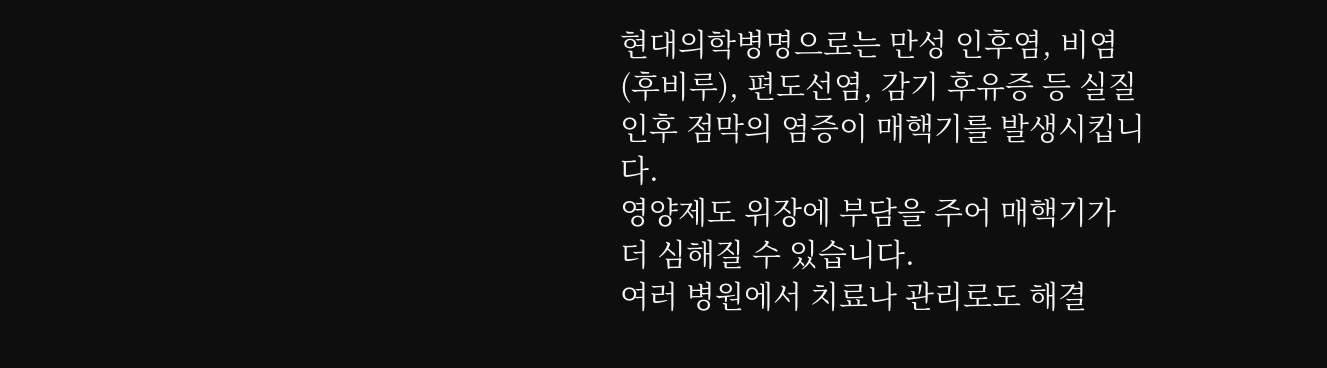현대의학병명으로는 만성 인후염, 비염(후비루), 편도선염, 감기 후유증 등 실질 인후 점막의 염증이 매핵기를 발생시킵니다.
영양제도 위장에 부담을 주어 매핵기가 더 심해질 수 있습니다.
여러 병원에서 치료나 관리로도 해결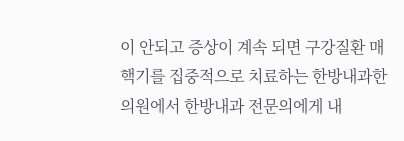이 안되고 증상이 계속 되면 구강질환 매핵기를 집중적으로 치료하는 한방내과한의원에서 한방내과 전문의에게 내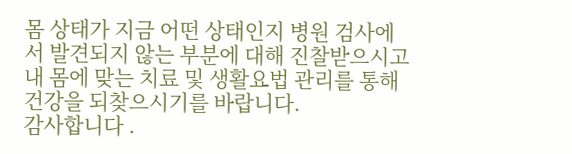몸 상태가 지금 어떤 상태인지 병원 검사에서 발견되지 않는 부분에 대해 진찰받으시고 내 몸에 맞는 치료 및 생활요법 관리를 통해 건강을 되찾으시기를 바랍니다.
감사합니다 .